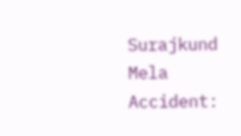Surajkund Mela Accident: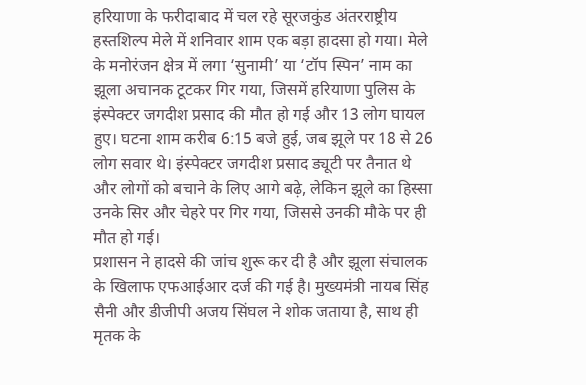हरियाणा के फरीदाबाद में चल रहे सूरजकुंड अंतरराष्ट्रीय हस्तशिल्प मेले में शनिवार शाम एक बड़ा हादसा हो गया। मेले के मनोरंजन क्षेत्र में लगा ‘सुनामी’ या ‘टॉप स्पिन’ नाम का झूला अचानक टूटकर गिर गया, जिसमें हरियाणा पुलिस के इंस्पेक्टर जगदीश प्रसाद की मौत हो गई और 13 लोग घायल हुए। घटना शाम करीब 6:15 बजे हुई, जब झूले पर 18 से 26 लोग सवार थे। इंस्पेक्टर जगदीश प्रसाद ड्यूटी पर तैनात थे और लोगों को बचाने के लिए आगे बढ़े, लेकिन झूले का हिस्सा उनके सिर और चेहरे पर गिर गया, जिससे उनकी मौके पर ही मौत हो गई।
प्रशासन ने हादसे की जांच शुरू कर दी है और झूला संचालक के खिलाफ एफआईआर दर्ज की गई है। मुख्यमंत्री नायब सिंह सैनी और डीजीपी अजय सिंघल ने शोक जताया है, साथ ही मृतक के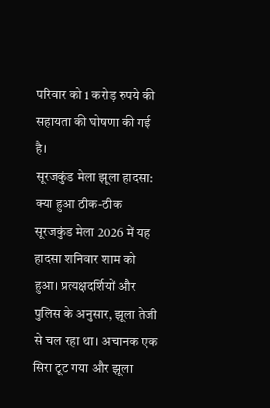परिवार को 1 करोड़ रुपये की सहायता की घोषणा की गई है।
सूरजकुंड मेला झूला हादसा: क्या हुआ ठीक-ठीक
सूरजकुंड मेला 2026 में यह हादसा शनिवार शाम को हुआ। प्रत्यक्षदर्शियों और पुलिस के अनुसार, झूला तेजी से चल रहा था। अचानक एक सिरा टूट गया और झूला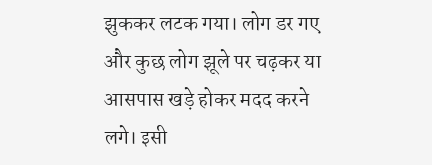झुककर लटक गया। लोग डर गए और कुछ लोग झूले पर चढ़कर या आसपास खड़े होकर मदद करने लगे। इसी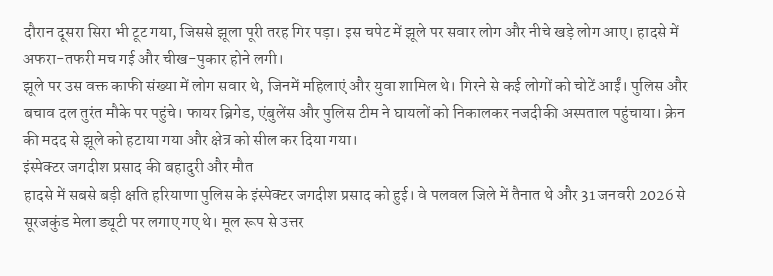दौरान दूसरा सिरा भी टूट गया, जिससे झूला पूरी तरह गिर पड़ा। इस चपेट में झूले पर सवार लोग और नीचे खड़े लोग आए। हादसे में अफरा-तफरी मच गई और चीख-पुकार होने लगी।
झूले पर उस वक्त काफी संख्या में लोग सवार थे, जिनमें महिलाएं और युवा शामिल थे। गिरने से कई लोगों को चोटें आईं। पुलिस और बचाव दल तुरंत मौके पर पहुंचे। फायर ब्रिगेड, एंबुलेंस और पुलिस टीम ने घायलों को निकालकर नजदीकी अस्पताल पहुंचाया। क्रेन की मदद से झूले को हटाया गया और क्षेत्र को सील कर दिया गया।
इंस्पेक्टर जगदीश प्रसाद की बहादुरी और मौत
हादसे में सबसे बड़ी क्षति हरियाणा पुलिस के इंस्पेक्टर जगदीश प्रसाद को हुई। वे पलवल जिले में तैनात थे और 31 जनवरी 2026 से सूरजकुंड मेला ड्यूटी पर लगाए गए थे। मूल रूप से उत्तर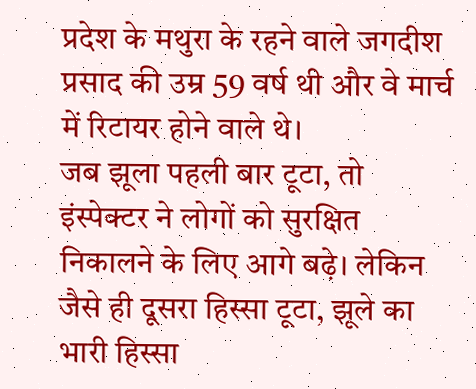प्रदेश के मथुरा के रहने वाले जगदीश प्रसाद की उम्र 59 वर्ष थी और वे मार्च में रिटायर होने वाले थे।
जब झूला पहली बार टूटा, तो इंस्पेक्टर ने लोगों को सुरक्षित निकालने के लिए आगे बढ़े। लेकिन जैसे ही दूसरा हिस्सा टूटा, झूले का भारी हिस्सा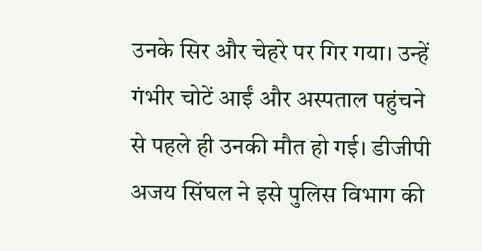उनके सिर और चेहरे पर गिर गया। उन्हें गंभीर चोटें आईं और अस्पताल पहुंचने से पहले ही उनकी मौत हो गई। डीजीपी अजय सिंघल ने इसे पुलिस विभाग की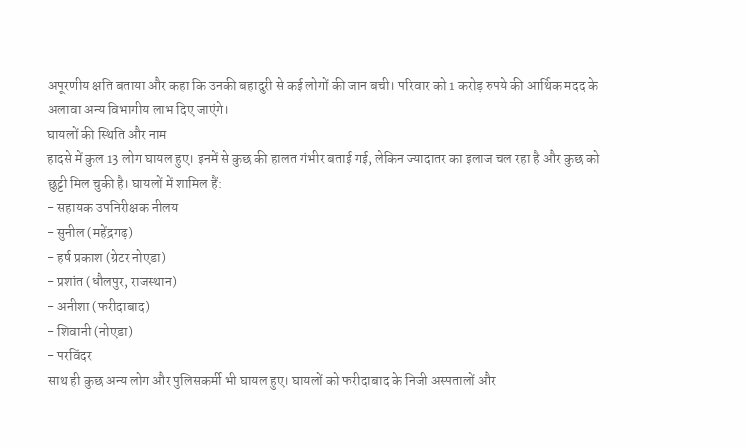अपूरणीय क्षति बताया और कहा कि उनकी बहादुरी से कई लोगों की जान बची। परिवार को 1 करोड़ रुपये की आर्थिक मदद के अलावा अन्य विभागीय लाभ दिए जाएंगे।
घायलों की स्थिति और नाम
हादसे में कुल 13 लोग घायल हुए। इनमें से कुछ की हालत गंभीर बताई गई, लेकिन ज्यादातर का इलाज चल रहा है और कुछ को छुट्टी मिल चुकी है। घायलों में शामिल हैं:
- सहायक उपनिरीक्षक नीलय
- सुनील (महेंद्रगढ़)
- हर्ष प्रकाश (ग्रेटर नोएडा)
- प्रशांत (धौलपुर, राजस्थान)
- अनीशा (फरीदाबाद)
- शिवानी (नोएडा)
- परविंदर
साथ ही कुछ अन्य लोग और पुलिसकर्मी भी घायल हुए। घायलों को फरीदाबाद के निजी अस्पतालों और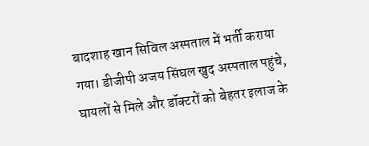बादशाह खान सिविल अस्पताल में भर्ती कराया गया। डीजीपी अजय सिंघल खुद अस्पताल पहुंचे, घायलों से मिले और डॉक्टरों को बेहतर इलाज के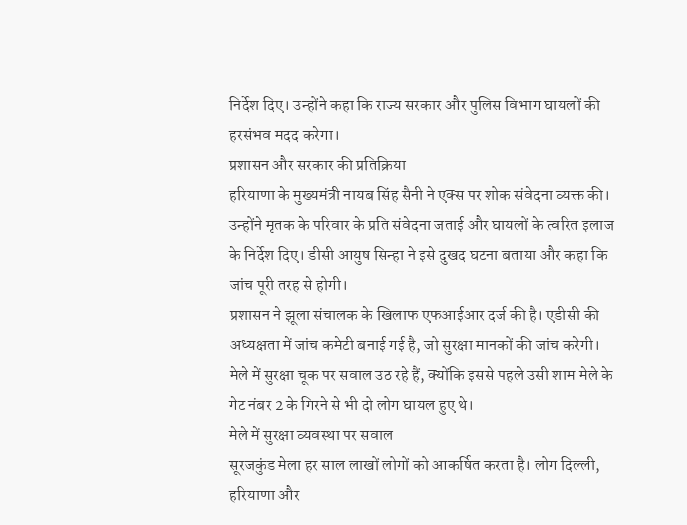निर्देश दिए। उन्होंने कहा कि राज्य सरकार और पुलिस विभाग घायलों की हरसंभव मदद करेगा।
प्रशासन और सरकार की प्रतिक्रिया
हरियाणा के मुख्यमंत्री नायब सिंह सैनी ने एक्स पर शोक संवेदना व्यक्त की। उन्होंने मृतक के परिवार के प्रति संवेदना जताई और घायलों के त्वरित इलाज के निर्देश दिए। डीसी आयुष सिन्हा ने इसे दुखद घटना बताया और कहा कि जांच पूरी तरह से होगी।
प्रशासन ने झूला संचालक के खिलाफ एफआईआर दर्ज की है। एडीसी की अध्यक्षता में जांच कमेटी बनाई गई है, जो सुरक्षा मानकों की जांच करेगी। मेले में सुरक्षा चूक पर सवाल उठ रहे हैं, क्योंकि इससे पहले उसी शाम मेले के गेट नंबर 2 के गिरने से भी दो लोग घायल हुए थे।
मेले में सुरक्षा व्यवस्था पर सवाल
सूरजकुंड मेला हर साल लाखों लोगों को आकर्षित करता है। लोग दिल्ली, हरियाणा और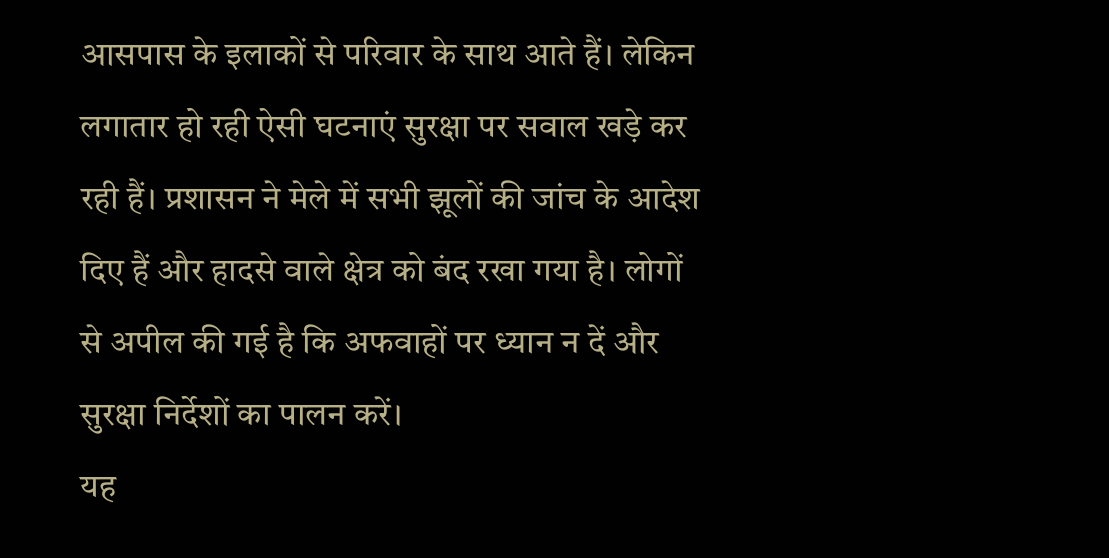आसपास के इलाकों से परिवार के साथ आते हैं। लेकिन लगातार हो रही ऐसी घटनाएं सुरक्षा पर सवाल खड़े कर रही हैं। प्रशासन ने मेले में सभी झूलों की जांच के आदेश दिए हैं और हादसे वाले क्षेत्र को बंद रखा गया है। लोगों से अपील की गई है कि अफवाहों पर ध्यान न दें और सुरक्षा निर्देशों का पालन करें।
यह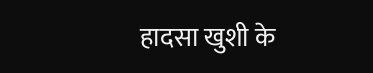हादसा खुशी के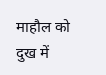माहौल को दुख में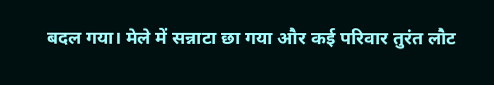बदल गया। मेले में सन्नाटा छा गया और कई परिवार तुरंत लौट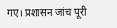गए। प्रशासन जांच पूरी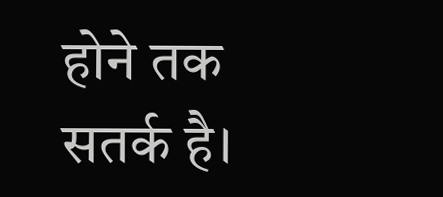होने तक सतर्क है।